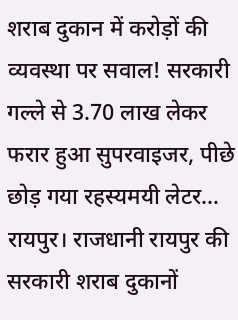शराब दुकान में करोड़ों की व्यवस्था पर सवाल! सरकारी गल्ले से 3.70 लाख लेकर फरार हुआ सुपरवाइजर, पीछे छोड़ गया रहस्यमयी लेटर…
रायपुर। राजधानी रायपुर की सरकारी शराब दुकानों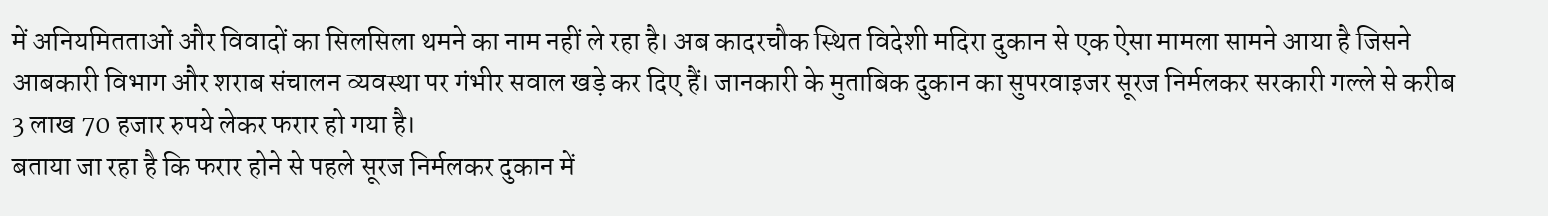में अनियमितताओं और विवादों का सिलसिला थमने का नाम नहीं ले रहा है। अब कादरचौक स्थित विदेशी मदिरा दुकान से एक ऐसा मामला सामने आया है जिसने आबकारी विभाग और शराब संचालन व्यवस्था पर गंभीर सवाल खड़े कर दिए हैं। जानकारी के मुताबिक दुकान का सुपरवाइजर सूरज निर्मलकर सरकारी गल्ले से करीब 3 लाख 70 हजार रुपये लेकर फरार हो गया है।
बताया जा रहा है कि फरार होने से पहले सूरज निर्मलकर दुकान में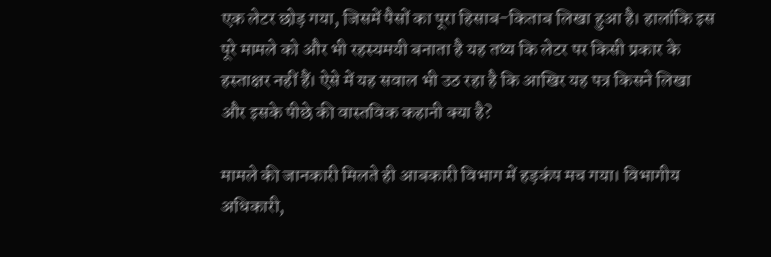एक लेटर छोड़ गया, जिसमें पैसों का पूरा हिसाब-किताब लिखा हुआ है। हालांकि इस पूरे मामले को और भी रहस्यमयी बनाता है यह तथ्य कि लेटर पर किसी प्रकार के हस्ताक्षर नहीं हैं। ऐसे में यह सवाल भी उठ रहा है कि आखिर यह पत्र किसने लिखा और इसके पीछे की वास्तविक कहानी क्या है?

मामले की जानकारी मिलते ही आबकारी विभाग में हड़कंप मच गया। विभागीय अधिकारी,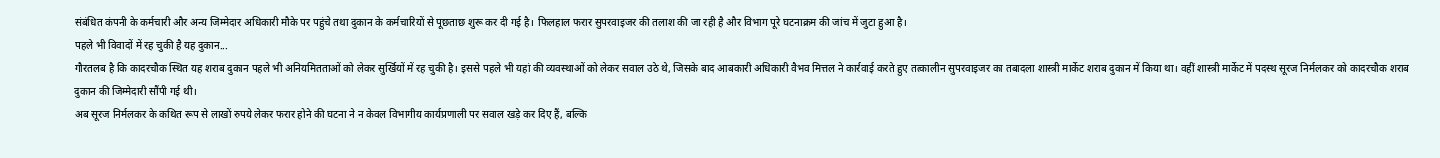संबंधित कंपनी के कर्मचारी और अन्य जिम्मेदार अधिकारी मौके पर पहुंचे तथा दुकान के कर्मचारियों से पूछताछ शुरू कर दी गई है। फिलहाल फरार सुपरवाइजर की तलाश की जा रही है और विभाग पूरे घटनाक्रम की जांच में जुटा हुआ है।
पहले भी विवादों में रह चुकी है यह दुकान...
गौरतलब है कि कादरचौक स्थित यह शराब दुकान पहले भी अनियमितताओं को लेकर सुर्खियों में रह चुकी है। इससे पहले भी यहां की व्यवस्थाओं को लेकर सवाल उठे थे, जिसके बाद आबकारी अधिकारी वैभव मित्तल ने कार्रवाई करते हुए तत्कालीन सुपरवाइजर का तबादला शास्त्री मार्केट शराब दुकान में किया था। वहीं शास्त्री मार्केट में पदस्थ सूरज निर्मलकर को कादरचौक शराब दुकान की जिम्मेदारी सौंपी गई थी।
अब सूरज निर्मलकर के कथित रूप से लाखों रुपये लेकर फरार होने की घटना ने न केवल विभागीय कार्यप्रणाली पर सवाल खड़े कर दिए हैं, बल्कि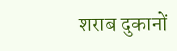शराब दुकानों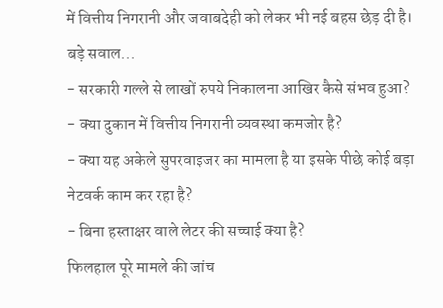में वित्तीय निगरानी और जवाबदेही को लेकर भी नई बहस छेड़ दी है।
बड़े सवाल...
- सरकारी गल्ले से लाखों रुपये निकालना आखिर कैसे संभव हुआ?
- क्या दुकान में वित्तीय निगरानी व्यवस्था कमजोर है?
- क्या यह अकेले सुपरवाइजर का मामला है या इसके पीछे कोई बड़ा नेटवर्क काम कर रहा है?
- बिना हस्ताक्षर वाले लेटर की सच्चाई क्या है?
फिलहाल पूरे मामले की जांच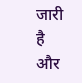जारी है और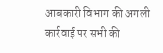आबकारी विभाग की अगली कार्रवाई पर सभी की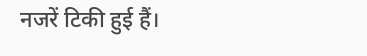नजरें टिकी हुई हैं।